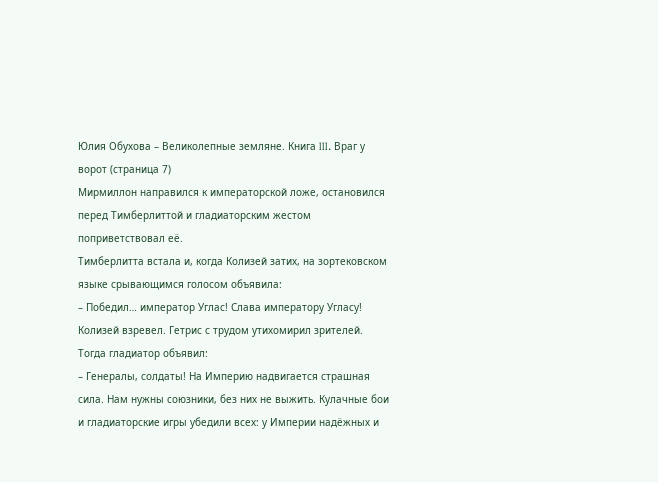Юлия Обухова – Великолепные земляне. Книга III. Враг у ворот (страница 7)
Мирмиллон направился к императорской ложе, остановился перед Тимберлиттой и гладиаторским жестом поприветствовал её.
Тимберлитта встала и, когда Колизей затих, на зортековском языке срывающимся голосом объявила:
– Победил… император Углас! Слава императору Угласу!
Колизей взревел. Гетрис с трудом утихомирил зрителей. Тогда гладиатор объявил:
– Генералы, солдаты! На Империю надвигается страшная сила. Нам нужны союзники, без них не выжить. Кулачные бои и гладиаторские игры убедили всех: у Империи надёжных и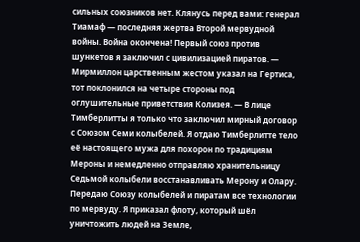сильных союзников нет. Клянусь перед вами: генерал Тиамаф ― последняя жертва Второй мервудной войны. Война окончена! Первый союз против шункетов я заключил с цивилизацией пиратов. ― Мирмиллон царственным жестом указал на Гертиса, тот поклонился на четыре стороны под оглушительные приветствия Колизея. ― В лице Тимберлитты я только что заключил мирный договор с Союзом Семи колыбелей. Я отдаю Тимберлитте тело её настоящего мужа для похорон по традициям Мероны и немедленно отправляю хранительницу Седьмой колыбели восстанавливать Мерону и Олару. Передаю Союзу колыбелей и пиратам все технологии по мервуду. Я приказал флоту, который шёл уничтожить людей на Земле,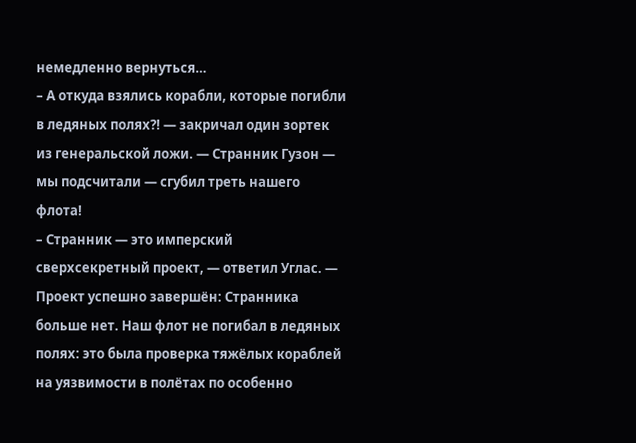немедленно вернуться…
– А откуда взялись корабли, которые погибли в ледяных полях?! ― закричал один зортек из генеральской ложи. ― Странник Гузон ― мы подсчитали ― сгубил треть нашего флота!
– Странник ― это имперский сверхсекретный проект, ― ответил Углас. ― Проект успешно завершён: Странника больше нет. Наш флот не погибал в ледяных полях: это была проверка тяжёлых кораблей на уязвимости в полётах по особенно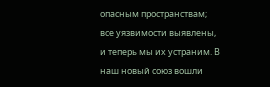опасным пространствам; все уязвимости выявлены, и теперь мы их устраним. В наш новый союз вошли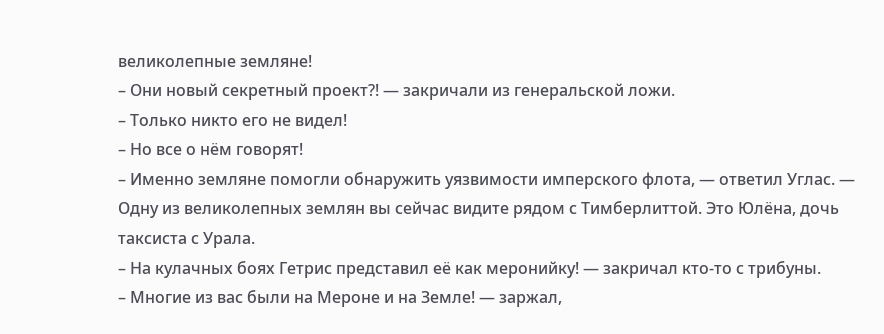великолепные земляне!
– Они новый секретный проект?! ― закричали из генеральской ложи.
– Только никто его не видел!
– Но все о нём говорят!
– Именно земляне помогли обнаружить уязвимости имперского флота, ― ответил Углас. ― Одну из великолепных землян вы сейчас видите рядом с Тимберлиттой. Это Юлёна, дочь таксиста с Урала.
– На кулачных боях Гетрис представил её как меронийку! ― закричал кто-то с трибуны.
– Многие из вас были на Мероне и на Земле! ― заржал,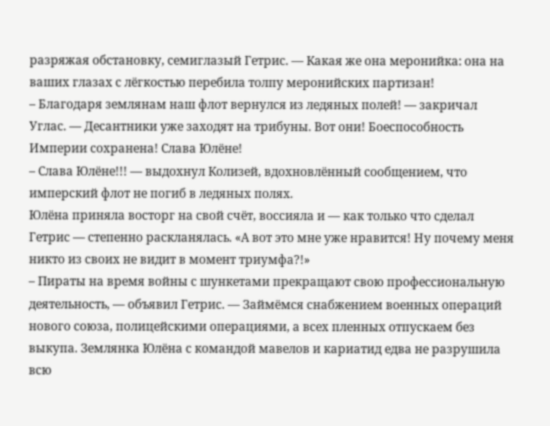разряжая обстановку, семиглазый Гетрис. ― Какая же она меронийка: она на ваших глазах с лёгкостью перебила толпу меронийских партизан!
– Благодаря землянам наш флот вернулся из ледяных полей! ― закричал Углас. ― Десантники уже заходят на трибуны. Вот они! Боеспособность Империи сохранена! Слава Юлёне!
– Слава Юлёне!!! ― выдохнул Колизей, вдохновлённый сообщением, что имперский флот не погиб в ледяных полях.
Юлёна приняла восторг на свой счёт, воссияла и ― как только что сделал Гетрис ― степенно раскланялась. «А вот это мне уже нравится! Ну почему меня никто из своих не видит в момент триумфа?!»
– Пираты на время войны с шункетами прекращают свою профессиональную деятельность, ― объявил Гетрис. ― Займёмся снабжением военных операций нового союза, полицейскими операциями, а всех пленных отпускаем без выкупа. Землянка Юлёна с командой мавелов и кариатид едва не разрушила всю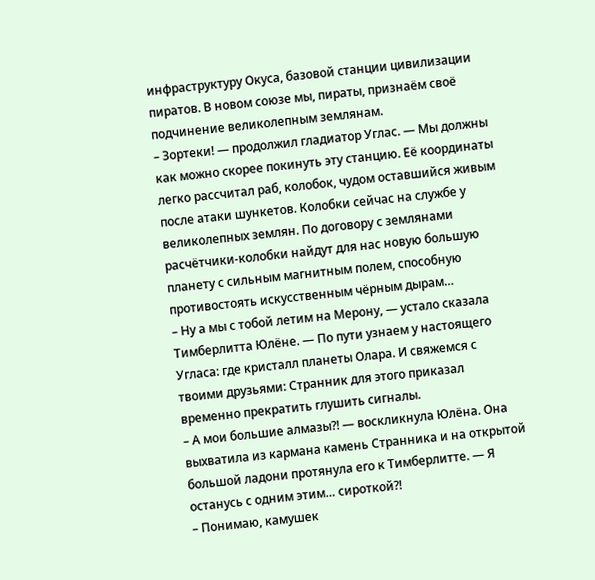инфраструктуру Окуса, базовой станции цивилизации пиратов. В новом союзе мы, пираты, признаём своё подчинение великолепным землянам.
– Зортеки! ― продолжил гладиатор Углас. ― Мы должны как можно скорее покинуть эту станцию. Её координаты легко рассчитал раб, колобок, чудом оставшийся живым после атаки шункетов. Колобки сейчас на службе у великолепных землян. По договору с землянами расчётчики-колобки найдут для нас новую большую планету с сильным магнитным полем, способную противостоять искусственным чёрным дырам…
– Ну а мы с тобой летим на Мерону, ― устало сказала Тимберлитта Юлёне. ― По пути узнаем у настоящего Угласа: где кристалл планеты Олара. И свяжемся с твоими друзьями: Странник для этого приказал временно прекратить глушить сигналы.
– А мои большие алмазы?! ― воскликнула Юлёна. Она выхватила из кармана камень Странника и на открытой большой ладони протянула его к Тимберлитте. ― Я останусь с одним этим… сироткой?!
– Понимаю, камушек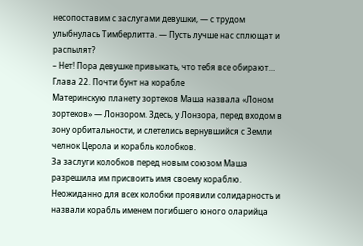несопоставим с заслугами девушки, ― с трудом улыбнулась Тимберлитта. ― Пусть лучше нас сплющат и распылят?
– Нет! Пора девушке привыкать, что тебя все обирают…
Глава 22. Почти бунт на корабле
Материнскую планету зортеков Маша назвала «Лоном зортеков» ― Лонзором. Здесь, у Лонзора, перед входом в зону орбитальности, и слетелись вернувшийся с Земли челнок Церола и корабль колобков.
За заслуги колобков перед новым союзом Маша разрешила им присвоить имя своему кораблю. Неожиданно для всех колобки проявили солидарность и назвали корабль именем погибшего юного оларийца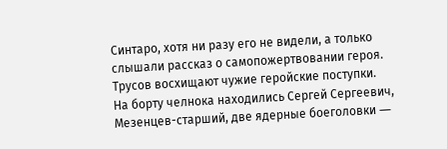Синтаро, хотя ни разу его не видели, а только слышали рассказ о самопожертвовании героя. Трусов восхищают чужие геройские поступки.
На борту челнока находились Сергей Сергеевич, Мезенцев-старший, две ядерные боеголовки ―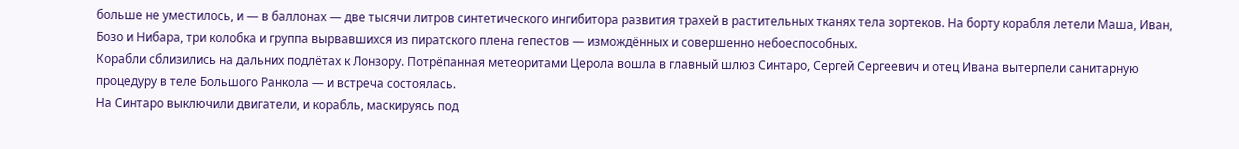больше не уместилось, и ― в баллонах ― две тысячи литров синтетического ингибитора развития трахей в растительных тканях тела зортеков. На борту корабля летели Маша, Иван, Бозо и Нибара, три колобка и группа вырвавшихся из пиратского плена гепестов ― измождённых и совершенно небоеспособных.
Корабли сблизились на дальних подлётах к Лонзору. Потрёпанная метеоритами Церола вошла в главный шлюз Синтаро, Сергей Сергеевич и отец Ивана вытерпели санитарную процедуру в теле Большого Ранкола ― и встреча состоялась.
На Синтаро выключили двигатели, и корабль, маскируясь под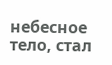небесное тело, стал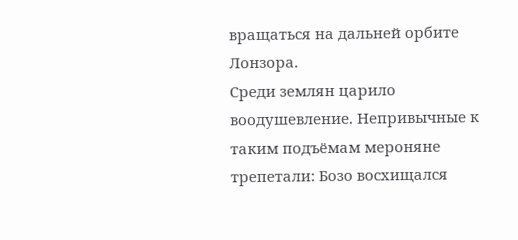вращаться на дальней орбите Лонзора.
Среди землян царило воодушевление. Непривычные к таким подъёмам мероняне трепетали: Бозо восхищался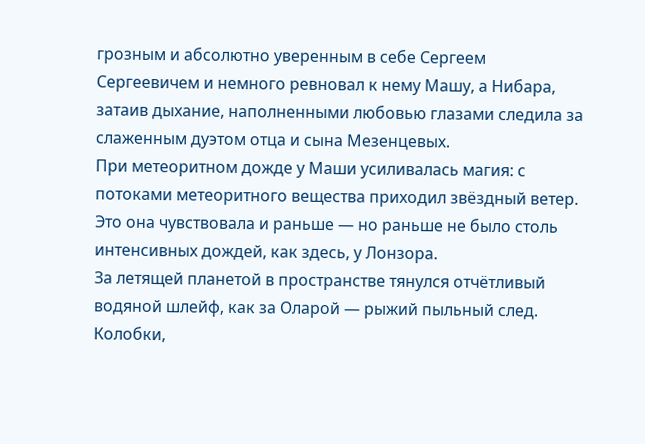грозным и абсолютно уверенным в себе Сергеем Сергеевичем и немного ревновал к нему Машу, а Нибара, затаив дыхание, наполненными любовью глазами следила за слаженным дуэтом отца и сына Мезенцевых.
При метеоритном дожде у Маши усиливалась магия: с потоками метеоритного вещества приходил звёздный ветер. Это она чувствовала и раньше ― но раньше не было столь интенсивных дождей, как здесь, у Лонзора.
За летящей планетой в пространстве тянулся отчётливый водяной шлейф, как за Оларой ― рыжий пыльный след. Колобки,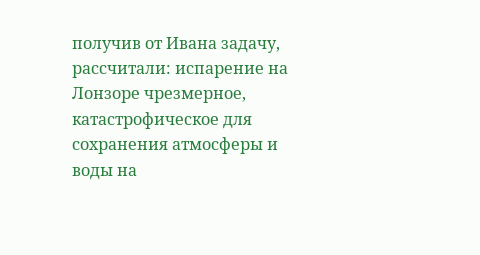получив от Ивана задачу, рассчитали: испарение на Лонзоре чрезмерное, катастрофическое для сохранения атмосферы и воды на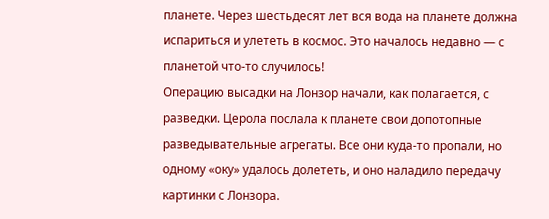планете. Через шестьдесят лет вся вода на планете должна испариться и улететь в космос. Это началось недавно ― с планетой что-то случилось!
Операцию высадки на Лонзор начали, как полагается, с разведки. Церола послала к планете свои допотопные разведывательные агрегаты. Все они куда-то пропали, но одному «оку» удалось долететь, и оно наладило передачу картинки с Лонзора.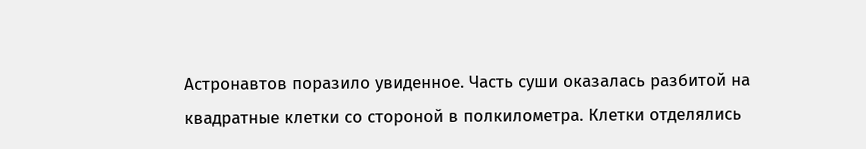Астронавтов поразило увиденное. Часть суши оказалась разбитой на квадратные клетки со стороной в полкилометра. Клетки отделялись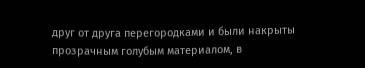друг от друга перегородками и были накрыты прозрачным голубым материалом, в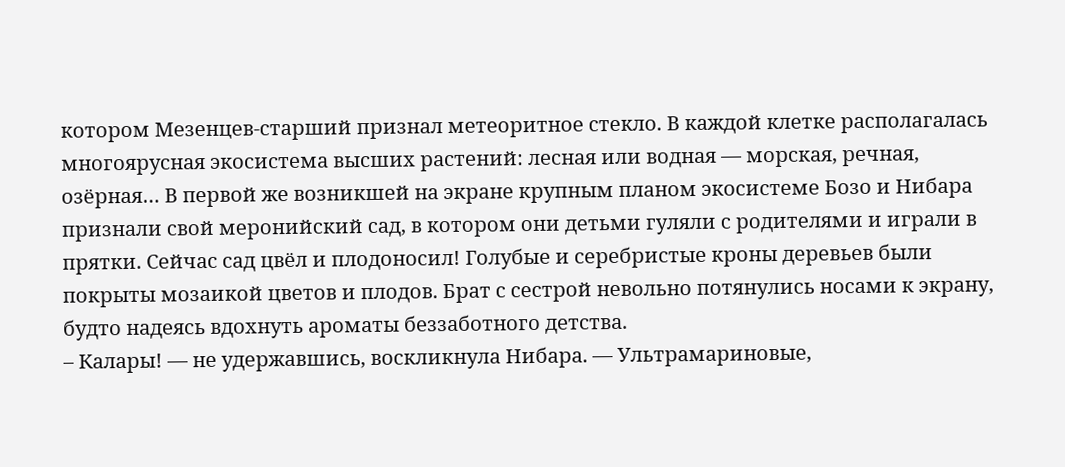котором Мезенцев-старший признал метеоритное стекло. В каждой клетке располагалась многоярусная экосистема высших растений: лесная или водная ― морская, речная, озёрная… В первой же возникшей на экране крупным планом экосистеме Бозо и Нибара признали свой меронийский сад, в котором они детьми гуляли с родителями и играли в прятки. Сейчас сад цвёл и плодоносил! Голубые и серебристые кроны деревьев были покрыты мозаикой цветов и плодов. Брат с сестрой невольно потянулись носами к экрану, будто надеясь вдохнуть ароматы беззаботного детства.
– Калары! ― не удержавшись, воскликнула Нибара. ― Ультрамариновые,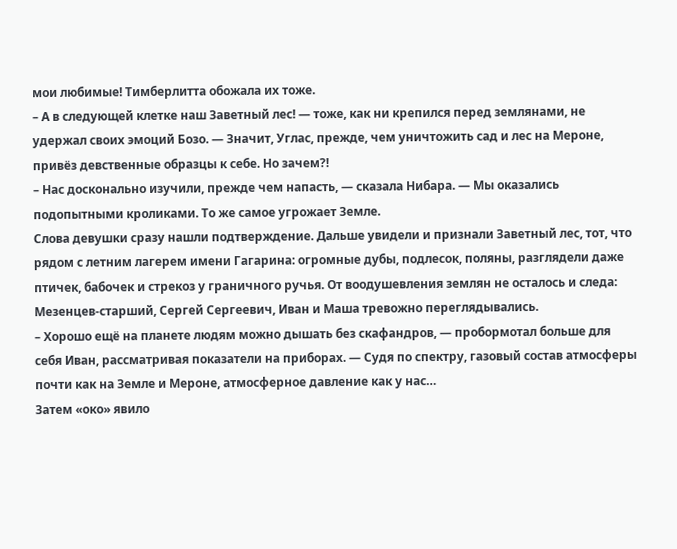мои любимые! Тимберлитта обожала их тоже.
– А в следующей клетке наш Заветный лес! ― тоже, как ни крепился перед землянами, не удержал своих эмоций Бозо. ― Значит, Углас, прежде, чем уничтожить сад и лес на Мероне, привёз девственные образцы к себе. Но зачем?!
– Нас досконально изучили, прежде чем напасть, ― сказала Нибара. ― Мы оказались подопытными кроликами. То же самое угрожает Земле.
Слова девушки сразу нашли подтверждение. Дальше увидели и признали Заветный лес, тот, что рядом с летним лагерем имени Гагарина: огромные дубы, подлесок, поляны, разглядели даже птичек, бабочек и стрекоз у граничного ручья. От воодушевления землян не осталось и следа: Мезенцев-старший, Сергей Сергеевич, Иван и Маша тревожно переглядывались.
– Хорошо ещё на планете людям можно дышать без скафандров, ― пробормотал больше для себя Иван, рассматривая показатели на приборах. ― Судя по спектру, газовый состав атмосферы почти как на Земле и Мероне, атмосферное давление как у нас…
Затем «око» явило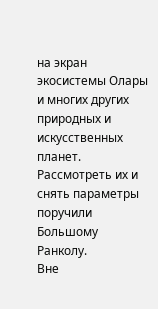на экран экосистемы Олары и многих других природных и искусственных планет. Рассмотреть их и снять параметры поручили Большому Ранколу.
Вне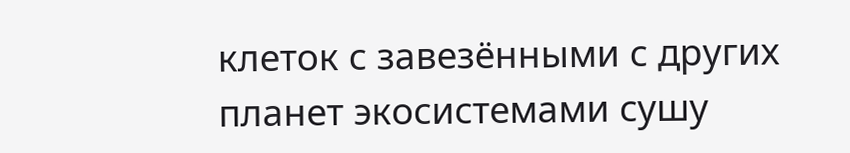клеток с завезёнными с других планет экосистемами сушу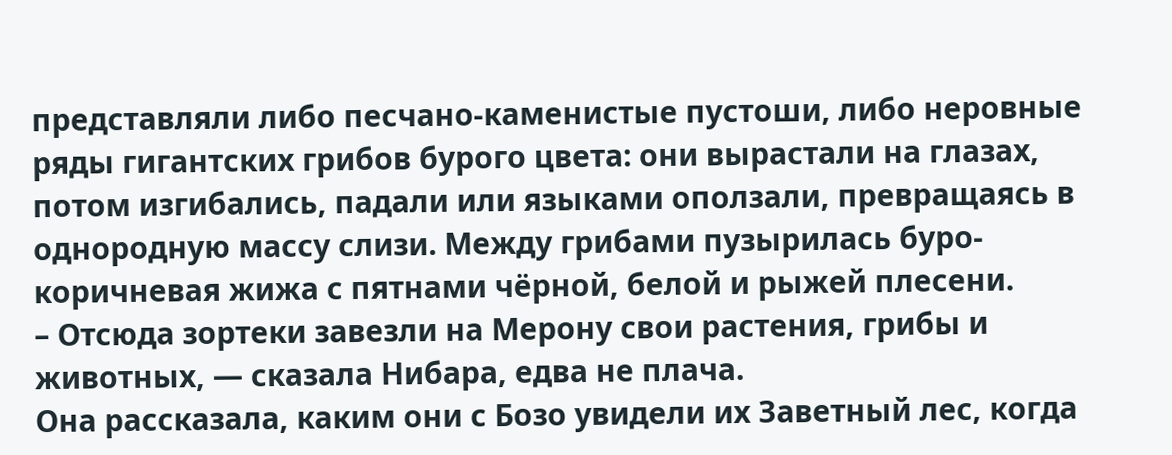представляли либо песчано-каменистые пустоши, либо неровные ряды гигантских грибов бурого цвета: они вырастали на глазах, потом изгибались, падали или языками оползали, превращаясь в однородную массу слизи. Между грибами пузырилась буро-коричневая жижа с пятнами чёрной, белой и рыжей плесени.
– Отсюда зортеки завезли на Мерону свои растения, грибы и животных, ― сказала Нибара, едва не плача.
Она рассказала, каким они с Бозо увидели их Заветный лес, когда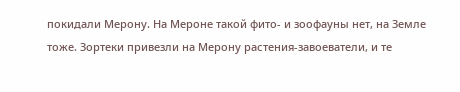покидали Мерону. На Мероне такой фито- и зоофауны нет, на Земле тоже. Зортеки привезли на Мерону растения-завоеватели, и те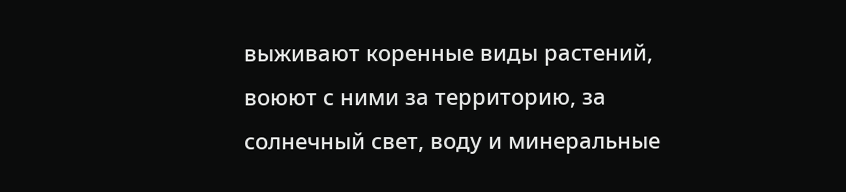выживают коренные виды растений, воюют с ними за территорию, за солнечный свет, воду и минеральные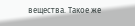вещества. Такое же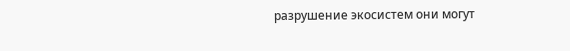разрушение экосистем они могут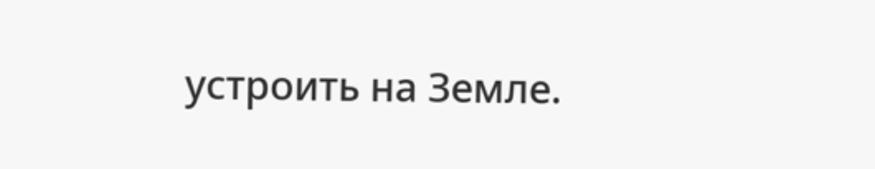устроить на Земле.